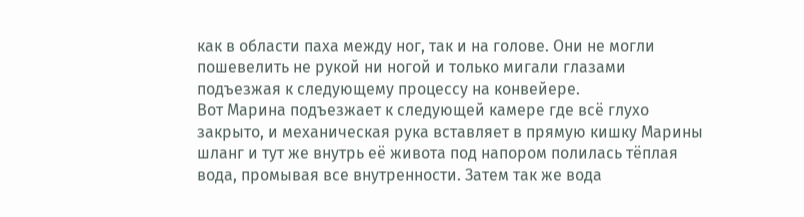как в области паха между ног, так и на голове. Они не могли пошевелить не рукой ни ногой и только мигали глазами подъезжая к следующему процессу на конвейере.
Вот Марина подъезжает к следующей камере где всё глухо закрыто, и механическая рука вставляет в прямую кишку Марины шланг и тут же внутрь её живота под напором полилась тёплая вода, промывая все внутренности. Затем так же вода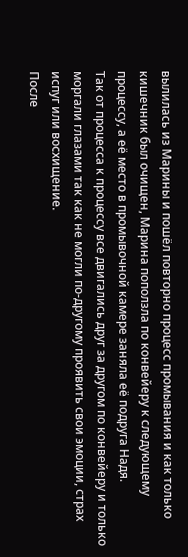вылилась из Марины и пошёл повторно процесс промывания и как только кишечник был очищен, Марина поползла по конвейеру к следующему процессу, а её место в промывочной камере заняла её подруга Надя.
Так от процесса к процессу все двигались друг за другом по конвейеру и только моргали глазами так как не могли по-другому проявить свои эмоции, страх испуг или восхищение.
После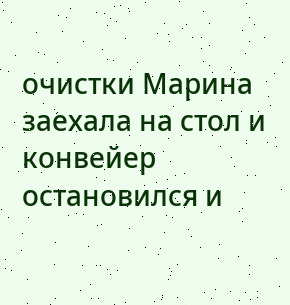очистки Марина заехала на стол и конвейер остановился и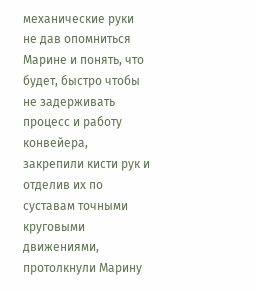механические руки не дав опомниться Марине и понять, что будет, быстро чтобы не задерживать процесс и работу конвейера, закрепили кисти рук и отделив их по суставам точными круговыми движениями, протолкнули Марину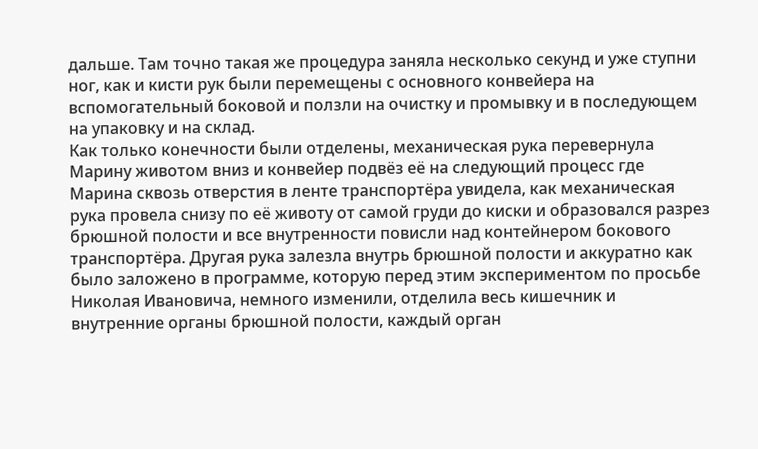дальше. Там точно такая же процедура заняла несколько секунд и уже ступни ног, как и кисти рук были перемещены с основного конвейера на вспомогательный боковой и ползли на очистку и промывку и в последующем на упаковку и на склад.
Как только конечности были отделены, механическая рука перевернула Марину животом вниз и конвейер подвёз её на следующий процесс где Марина сквозь отверстия в ленте транспортёра увидела, как механическая рука провела снизу по её животу от самой груди до киски и образовался разрез брюшной полости и все внутренности повисли над контейнером бокового транспортёра. Другая рука залезла внутрь брюшной полости и аккуратно как было заложено в программе, которую перед этим экспериментом по просьбе Николая Ивановича, немного изменили, отделила весь кишечник и внутренние органы брюшной полости, каждый орган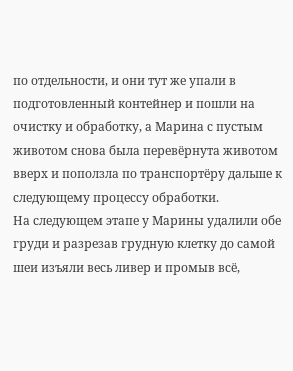по отдельности, и они тут же упали в подготовленный контейнер и пошли на очистку и обработку, а Марина с пустым животом снова была перевёрнута животом вверх и поползла по транспортёру дальше к следующему процессу обработки.
На следующем этапе у Марины удалили обе груди и разрезав грудную клетку до самой шеи изъяли весь ливер и промыв всё,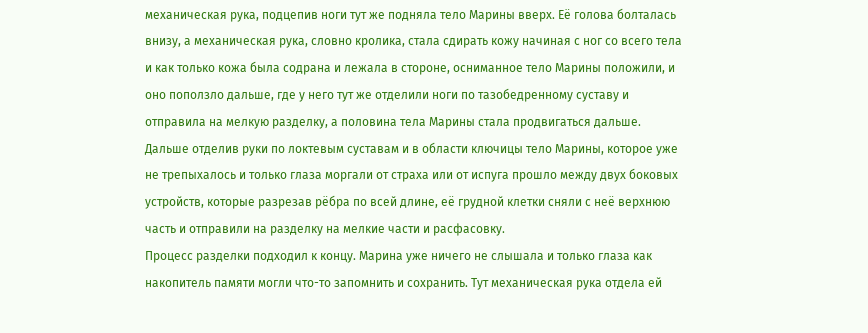механическая рука, подцепив ноги тут же подняла тело Марины вверх. Её голова болталась внизу, а механическая рука, словно кролика, стала сдирать кожу начиная с ног со всего тела и как только кожа была содрана и лежала в стороне, осниманное тело Марины положили, и оно поползло дальше, где у него тут же отделили ноги по тазобедренному суставу и отправила на мелкую разделку, а половина тела Марины стала продвигаться дальше.
Дальше отделив руки по локтевым суставам и в области ключицы тело Марины, которое уже не трепыхалось и только глаза моргали от страха или от испуга прошло между двух боковых устройств, которые разрезав рёбра по всей длине, её грудной клетки сняли с неё верхнюю часть и отправили на разделку на мелкие части и расфасовку.
Процесс разделки подходил к концу. Марина уже ничего не слышала и только глаза как накопитель памяти могли что-то запомнить и сохранить. Тут механическая рука отдела ей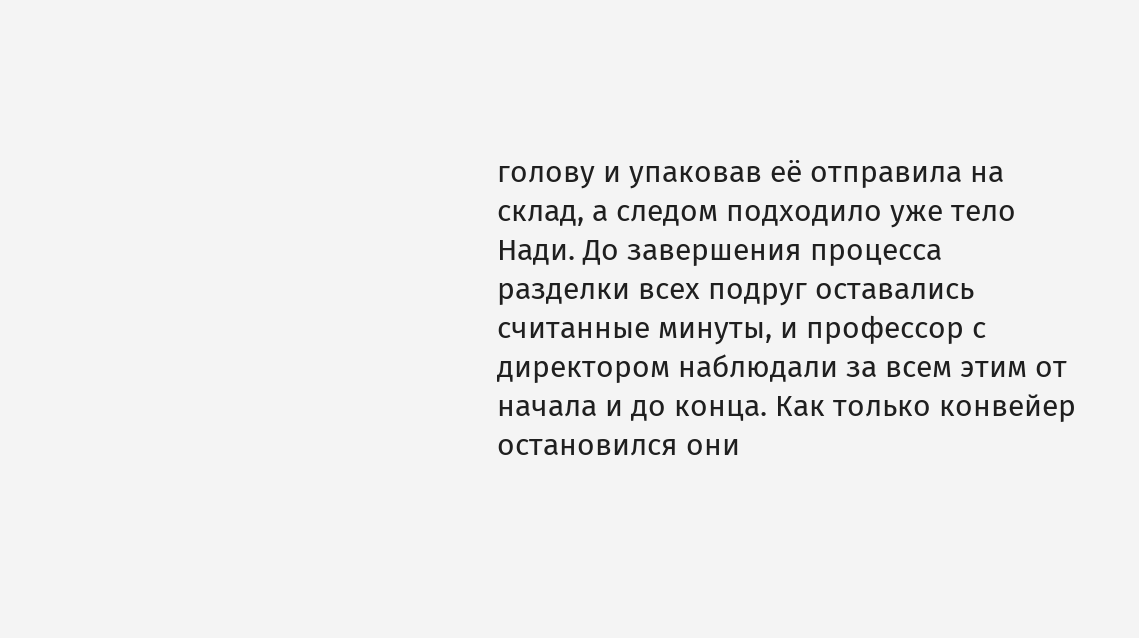голову и упаковав её отправила на склад, а следом подходило уже тело Нади. До завершения процесса разделки всех подруг оставались считанные минуты, и профессор с директором наблюдали за всем этим от начала и до конца. Как только конвейер остановился они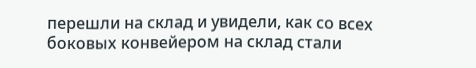перешли на склад и увидели, как со всех боковых конвейером на склад стали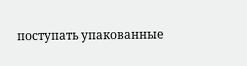поступать упакованные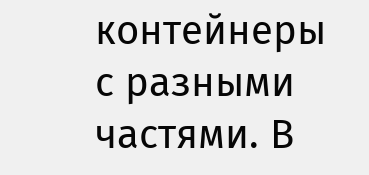контейнеры с разными частями. В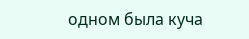одном была куча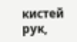кистей рук,